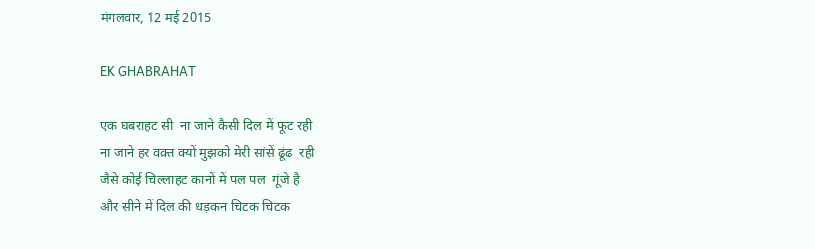मंगलवार, 12 मई 2015

EK GHABRAHAT

एक घबराहट सी  ना जाने कैसी दिल में फूट रही
ना जाने हर वक़्त क्यों मुझको मेरी सांसें ढूंढ  रही
जैसे कोई चिल्लाहट कानों में पल पल  गूंजे है
और सीने में दिल की धड़कन चिटक चिटक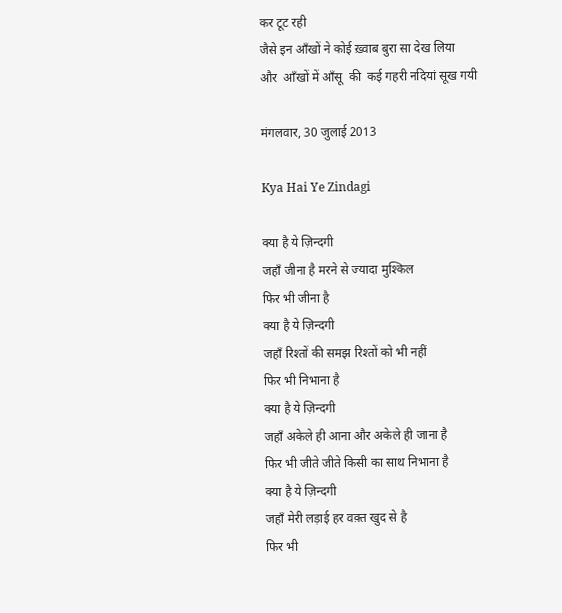कर टूट रही
जैसे इन आँखों ने कोई ख़्वाब बुरा सा देख लिया
और  आँखों में आँसू  की  कई गहरी नदियां सूख गयी

मंगलवार, 30 जुलाई 2013

Kya Hai Ye Zindagi

क्या है ये ज़िन्दगी
जहाँ जीना है मरने से ज्यादा मुश्किल
फिर भी जीना है
क्या है ये ज़िन्दगी
जहाँ रिश्तों की समझ रिश्तों को भी नहीं
फिर भी निभाना है
क्या है ये ज़िन्दगी
जहाँ अकेले ही आना और अकेले ही जाना है
फिर भी जीते जीते किसी का साथ निभाना है
क्या है ये ज़िन्दगी
जहाँ मेरी लड़ाई हर वक़्त खुद से है
फिर भी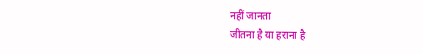नहीं जानता
जीतना है या हराना है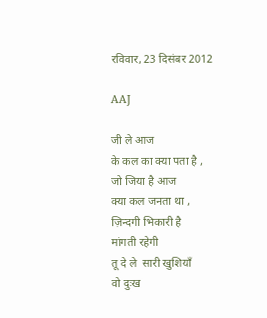रविवार, 23 दिसंबर 2012

AAJ

जी ले आज
के कल का क्या पता है ,
जो जिया है आज
क्या कल जनता था ,
ज़िन्दगी भिकारी है
मांगती रहेगी
तू दे ले  सारी खुशियाँ
वो दुःख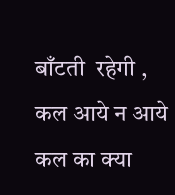बाँटती  रहेगी ,
कल आये न आये
कल का क्या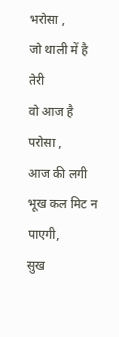भरोसा ,
जो थाली में है तेरी
वो आज है परोसा ,
आज की लगी भूख कल मिट न पाएगी,
सुख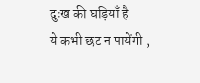दुःख की घड़ियाँ है
ये कभी छट न पायेंगी ,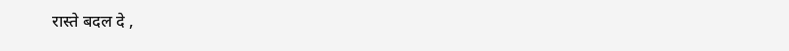रास्ते बदल दे ,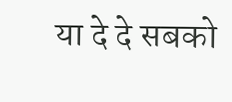या दे दे सबको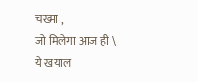चख्मा ,
जो मिलेगा आज ही \
ये खयाल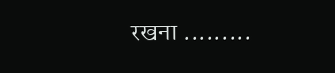रखना .........